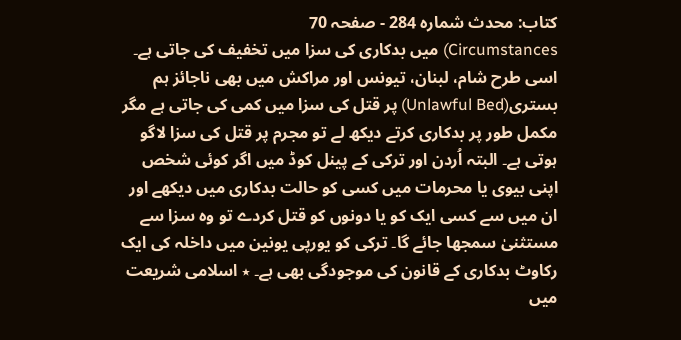کتاب: محدث شمارہ 284 - صفحہ 70
Circumstances) میں بدکاری کی سزا میں تخفیف کی جاتی ہے۔ اسی طرح شام، لبنان، تیونس اور مراکش میں بھی ناجائز ہم بستری(Unlawful Bed) پر قتل کی سزا میں کمی کی جاتی ہے مگر مکمل طور پر بدکاری کرتے دیکھ لے تو مجرم پر قتل کی سزا لاگو ہوتی ہے۔ البتہ اُردن اور ترکی کے پینل کوڈ میں اگر کوئی شخص اپنی بیوی یا محرمات میں کسی کو حالت بدکاری میں دیکھے اور ان میں سے کسی ایک کو یا دونوں کو قتل کردے تو وہ سزا سے مستثنیٰ سمجھا جائے گا۔ ترکی کو یورپی یونین میں داخلہ کی ایک رکاوٹ بدکاری کے قانون کی موجودگی بھی ہے۔ ٭ اسلامی شریعت میں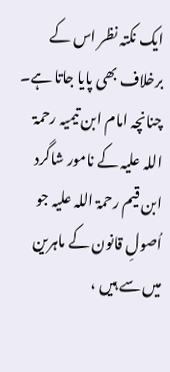ایک نکتہ نظر اس کے برخلاف بھی پایا جاتا ہے۔ چنانچہ امام ابن تیمیہ رحمۃ اللہ علیہ کے نامور شاگرد ابن قیم رحمۃ اللہ علیہ جو اُصولِ قانون کے ماہرین میں سے ہیں ،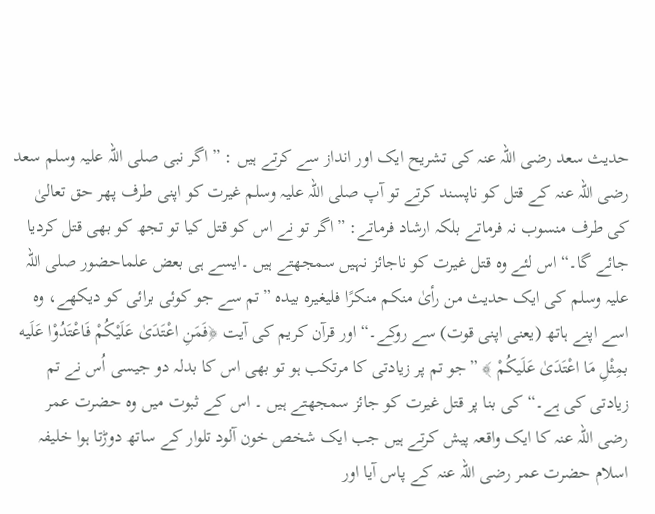حدیث سعد رضی اللہ عنہ کی تشریح ایک اور انداز سے کرتے ہیں : ” اگر نبی صلی اللہ علیہ وسلم سعد رضی اللہ عنہ کے قتل کو ناپسند کرتے تو آپ صلی اللہ علیہ وسلم غیرت کو اپنی طرف پھر حق تعالیٰ کی طرف منسوب نہ فرماتے بلکہ ارشاد فرماتے: ”اگر تو نے اس کو قتل کیا تو تجھ کو بھی قتل کردیا جائے گا۔“ اس لئے وہ قتل غیرت کو ناجائز نہیں سمجھتے ہیں ۔ایسے ہی بعض علماحضور صلی اللہ علیہ وسلم کی ایک حدیث من رأیٰ منکم منکرًا فلیغیرہ بیدہ ”تم سے جو کوئی برائی کو دیکھے، وہ اسے اپنے ہاتھ (یعنی اپنی قوت) سے روکے۔“ اور قرآن کریم کی آیت ﴿فَمَنِ اعْتَدَیٰ عَلَيْکُمْ فَاعْتَدُوْا عَلَيه بمِثْلِ مَا اعْتَدَیٰ عَلَيکُمْ ﴾ ”جو تم پر زیادتی کا مرتکب ہو تو بھی اس کا بدلہ دو جیسی اُس نے تم زیادتی کی ہے۔“کی بنا پر قتل غیرت کو جائز سمجھتے ہیں ۔ اس کے ثبوت میں وہ حضرت عمر رضی اللہ عنہ کا ایک واقعہ پیش کرتے ہیں جب ایک شخص خون آلود تلوار کے ساتھ دوڑتا ہوا خلیفہ اسلام حضرت عمر رضی اللہ عنہ کے پاس آیا اور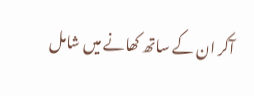آکر ان کے ساتھ کھانے میں شامل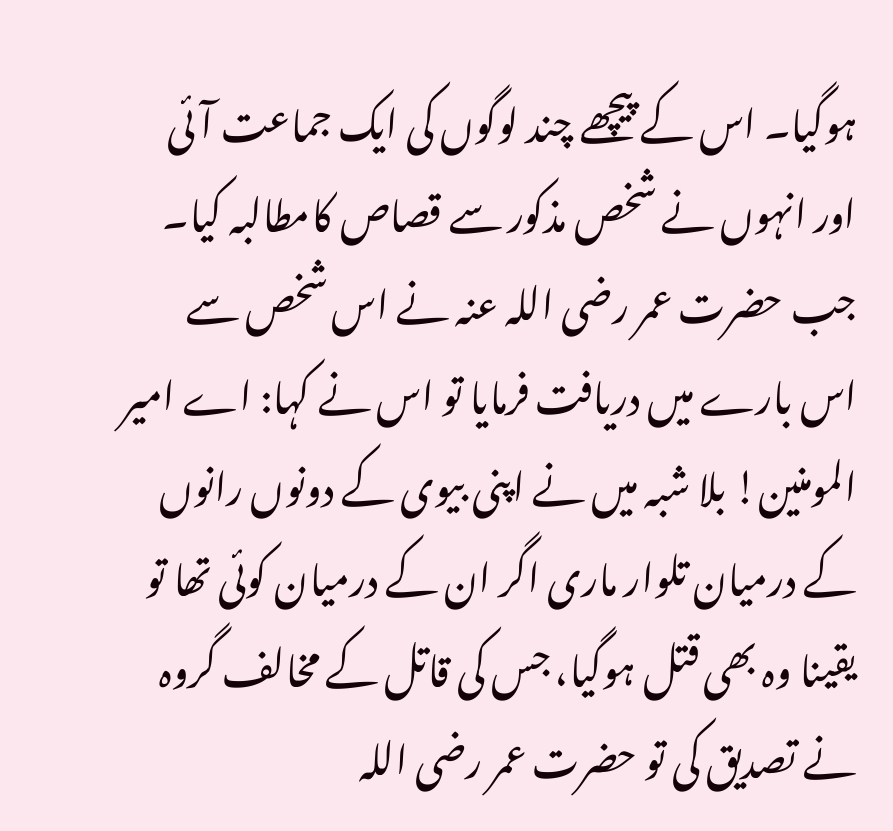ہوگیا۔ اس کے پیچھے چند لوگوں کی ایک جماعت آئی اور انہوں نے شخص مذکور سے قصاص کامطالبہ کیا۔ جب حضرت عمر رضی اللہ عنہ نے اس شخص سے اس بارے میں دریافت فرمایا تو اس نے کہا: اے امیر المومنین! بلا شبہ میں نے اپنی بیوی کے دونوں رانوں کے درمیان تلوار ماری اگر ان کے درمیان کوئی تھا تو یقینا وہ بھی قتل ہوگیا، جس کی قاتل کے مخالف گروہ نے تصدیق کی تو حضرت عمر رضی اللہ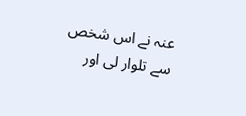عنہ نے اس شخص سے تلوار لی اور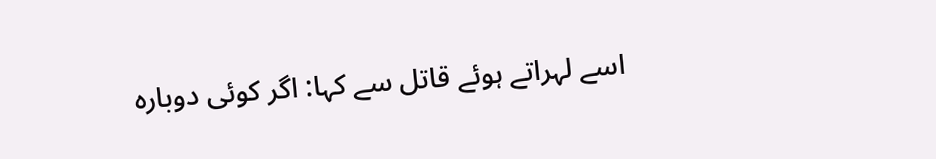اسے لہراتے ہوئے قاتل سے کہا: اگر کوئی دوبارہ